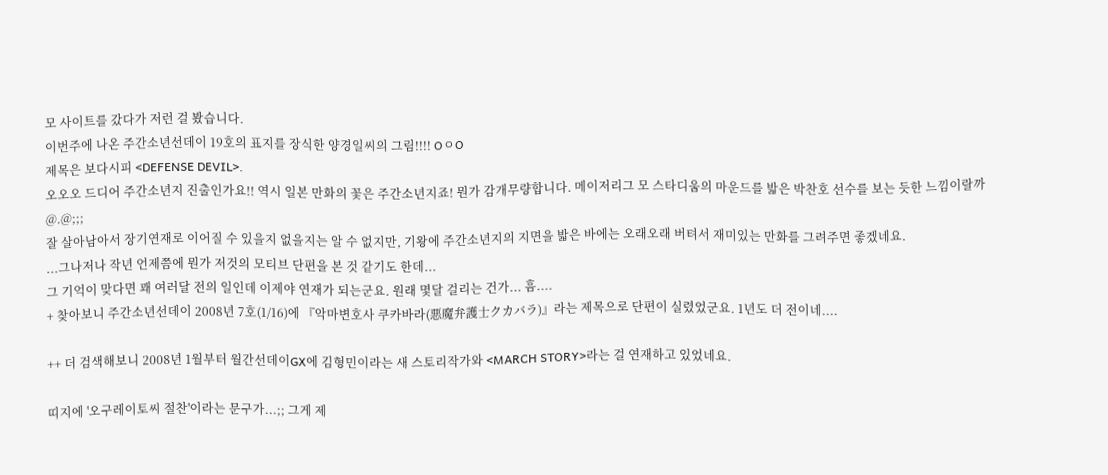모 사이트를 갔다가 저런 걸 봤습니다.
이번주에 나온 주간소년선데이 19호의 표지를 장식한 양경일씨의 그림!!!! OㅇO
제목은 보다시피 <DEFENSE DEVIL>.
오오오 드디어 주간소년지 진출인가요!! 역시 일본 만화의 꽃은 주간소년지죠! 뭔가 감개무량합니다. 메이저리그 모 스타디움의 마운드를 밟은 박찬호 선수를 보는 듯한 느낌이랄까 @.@;;;
잘 살아남아서 장기연재로 이어질 수 있을지 없을지는 알 수 없지만, 기왕에 주간소년지의 지면을 밟은 바에는 오래오래 버텨서 재미있는 만화를 그려주면 좋겠네요.
...그나저나 작년 언제쯤에 뭔가 저것의 모티브 단편을 본 것 같기도 한데...
그 기억이 맞다면 꽤 여러달 전의 일인데 이제야 연재가 되는군요. 원래 몇달 걸리는 건가... 흠....
+ 찾아보니 주간소년선데이 2008년 7호(1/16)에 『악마변호사 쿠카바라(悪魔弁護士クカバラ)』라는 제목으로 단편이 실렸었군요. 1년도 더 전이네....

++ 더 검색해보니 2008년 1월부터 월간선데이GX에 김형민이라는 새 스토리작가와 <MARCH STORY>라는 걸 연재하고 있었네요.

띠지에 '오구레이토씨 절찬'이라는 문구가...;; 그게 제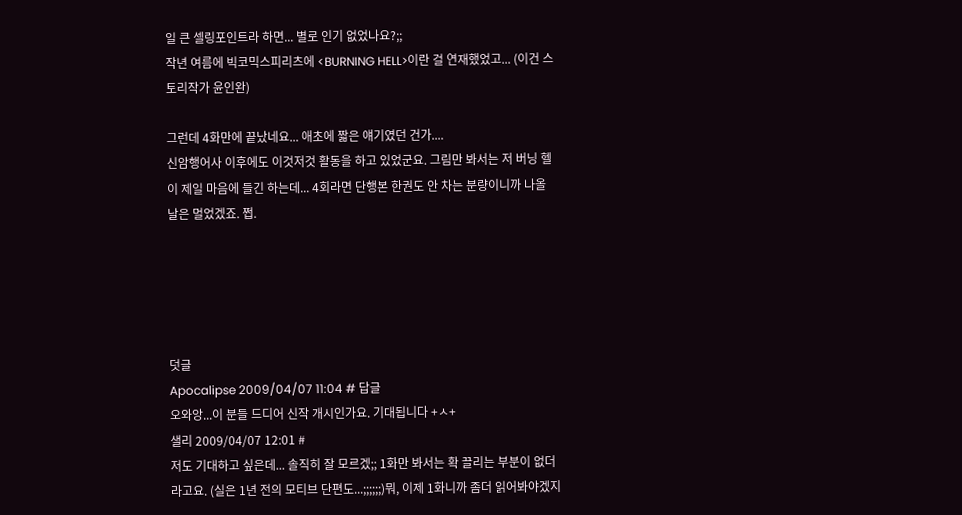일 큰 셀링포인트라 하면... 별로 인기 없었나요?;;
작년 여름에 빅코믹스피리츠에 <BURNING HELL>이란 걸 연재했었고... (이건 스토리작가 윤인완)

그런데 4화만에 끝났네요... 애초에 짧은 얘기였던 건가....
신암행어사 이후에도 이것저것 활동을 하고 있었군요. 그림만 봐서는 저 버닝 헬이 제일 마음에 들긴 하는데... 4회라면 단행본 한권도 안 차는 분량이니까 나올 날은 멀었겠죠. 쩝.





덧글
Apocalipse 2009/04/07 11:04 # 답글
오와앙...이 분들 드디어 신작 개시인가요. 기대됩니다 +ㅅ+
샐리 2009/04/07 12:01 #
저도 기대하고 싶은데... 솔직히 잘 모르겠;; 1화만 봐서는 확 끌리는 부분이 없더라고요. (실은 1년 전의 모티브 단편도...;;;;;;)뭐, 이제 1화니까 좀더 읽어봐야겠지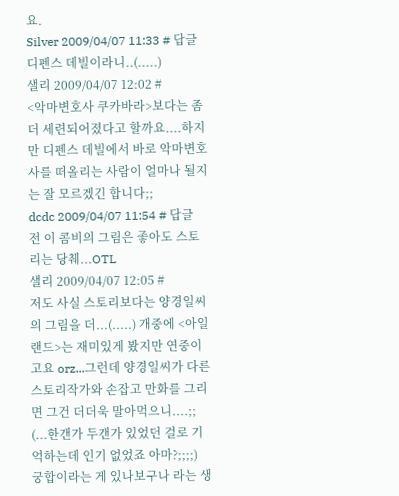요.
Silver 2009/04/07 11:33 # 답글
디펜스 데빌이라니..(.....)
샐리 2009/04/07 12:02 #
<악마변호사 쿠카바라>보다는 좀더 세련되어졌다고 할까요....하지만 디펜스 데빌에서 바로 악마변호사를 떠올리는 사람이 얼마나 될지는 잘 모르겠긴 합니다;;
dcdc 2009/04/07 11:54 # 답글
전 이 콤비의 그림은 좋아도 스토리는 당췌...OTL
샐리 2009/04/07 12:05 #
저도 사실 스토리보다는 양경일씨의 그림을 더...(.....) 개중에 <아일랜드>는 재미있게 봤지만 연중이고요 orz...그런데 양경일씨가 다른 스토리작가와 손잡고 만화를 그리면 그건 더더욱 말아먹으니....;; (...한갠가 두갠가 있었던 걸로 기억하는데 인기 없었죠 아마?;;;;) 궁합이라는 게 있나보구나 라는 생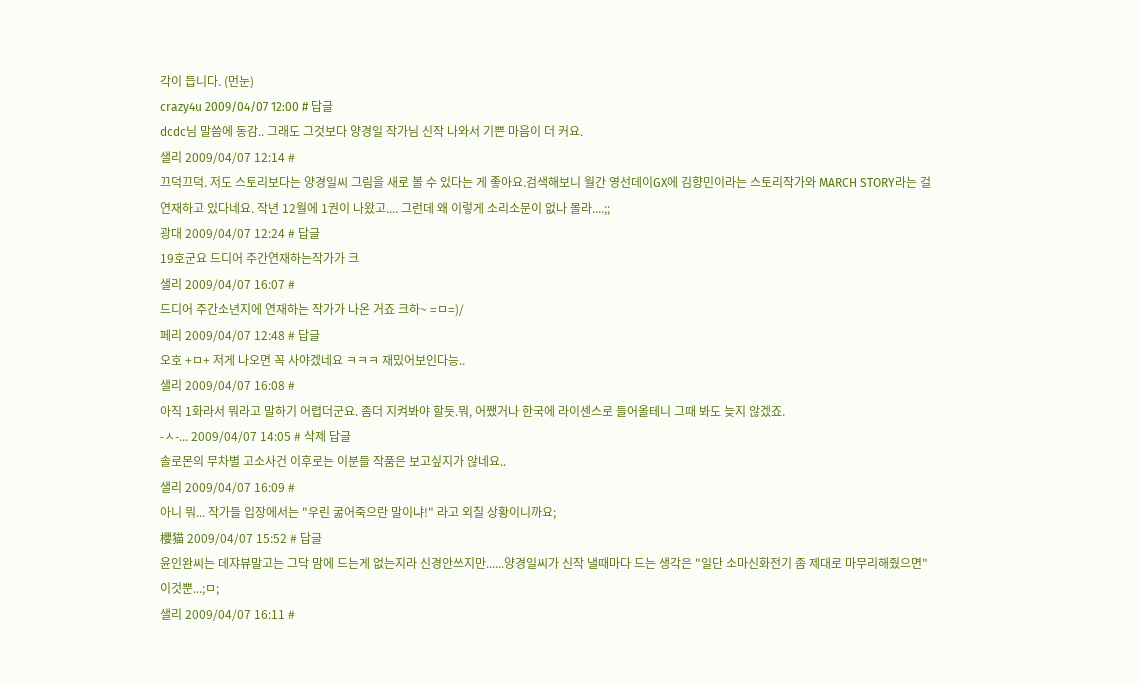각이 듭니다. (먼눈)
crazy4u 2009/04/07 12:00 # 답글
dcdc님 말씀에 동감.. 그래도 그것보다 양경일 작가님 신작 나와서 기쁜 마음이 더 커요.
샐리 2009/04/07 12:14 #
끄덕끄덕. 저도 스토리보다는 양경일씨 그림을 새로 볼 수 있다는 게 좋아요.검색해보니 월간 영선데이GX에 김향민이라는 스토리작가와 MARCH STORY라는 걸 연재하고 있다네요. 작년 12월에 1권이 나왔고.... 그런데 왜 이렇게 소리소문이 없나 몰라....;;
광대 2009/04/07 12:24 # 답글
19호군요 드디어 주간연재하는작가가 크
샐리 2009/04/07 16:07 #
드디어 주간소년지에 연재하는 작가가 나온 거죠 크하~ =ㅁ=)/
페리 2009/04/07 12:48 # 답글
오호 +ㅁ+ 저게 나오면 꼭 사야겠네요 ㅋㅋㅋ 재밌어보인다능..
샐리 2009/04/07 16:08 #
아직 1화라서 뭐라고 말하기 어렵더군요. 좀더 지켜봐야 할듯.뭐, 어쨌거나 한국에 라이센스로 들어올테니 그때 봐도 늦지 않겠죠.
-ㅅ-... 2009/04/07 14:05 # 삭제 답글
솔로몬의 무차별 고소사건 이후로는 이분들 작품은 보고싶지가 않네요..
샐리 2009/04/07 16:09 #
아니 뭐... 작가들 입장에서는 "우린 굶어죽으란 말이냐!" 라고 외칠 상황이니까요;
櫻猫 2009/04/07 15:52 # 답글
윤인완씨는 데쟈뷰말고는 그닥 맘에 드는게 없는지라 신경안쓰지만......양경일씨가 신작 낼때마다 드는 생각은 "일단 소마신화전기 좀 제대로 마무리해줬으면" 이것뿐...;ㅁ;
샐리 2009/04/07 16:11 #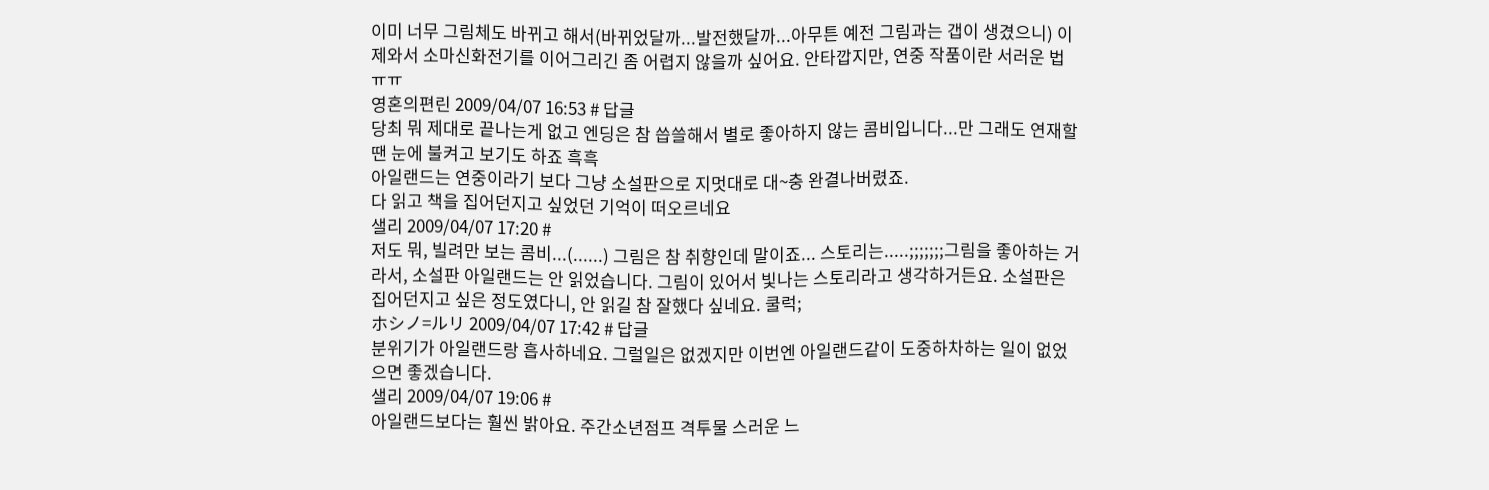이미 너무 그림체도 바뀌고 해서(바뀌었달까...발전했달까...아무튼 예전 그림과는 갭이 생겼으니) 이제와서 소마신화전기를 이어그리긴 좀 어렵지 않을까 싶어요. 안타깝지만, 연중 작품이란 서러운 법 ㅠㅠ
영혼의편린 2009/04/07 16:53 # 답글
당최 뭐 제대로 끝나는게 없고 엔딩은 참 씁쓸해서 별로 좋아하지 않는 콤비입니다...만 그래도 연재할 땐 눈에 불켜고 보기도 하죠 흑흑
아일랜드는 연중이라기 보다 그냥 소설판으로 지멋대로 대~충 완결나버렸죠.
다 읽고 책을 집어던지고 싶었던 기억이 떠오르네요
샐리 2009/04/07 17:20 #
저도 뭐, 빌려만 보는 콤비...(......) 그림은 참 취향인데 말이죠... 스토리는.....;;;;;;;그림을 좋아하는 거라서, 소설판 아일랜드는 안 읽었습니다. 그림이 있어서 빛나는 스토리라고 생각하거든요. 소설판은 집어던지고 싶은 정도였다니, 안 읽길 참 잘했다 싶네요. 쿨럭;
ホシノ=ルリ 2009/04/07 17:42 # 답글
분위기가 아일랜드랑 흡사하네요. 그럴일은 없겠지만 이번엔 아일랜드같이 도중하차하는 일이 없었으면 좋겠습니다.
샐리 2009/04/07 19:06 #
아일랜드보다는 훨씬 밝아요. 주간소년점프 격투물 스러운 느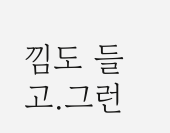낌도 들고.그런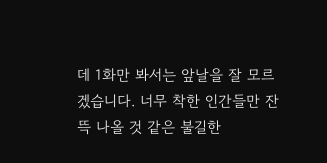데 1화만 봐서는 앞날을 잘 모르겠습니다. 너무 착한 인간들만 잔뜩 나올 것 같은 불길한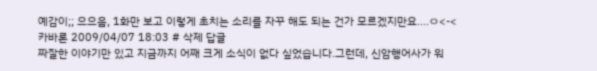예감이;; 으으음, 1화만 보고 이렇게 초치는 소리를 자꾸 해도 되는 건가 모르겠지만요....ㅇ<-<
카바론 2009/04/07 18:03 # 삭제 답글
짜잘한 이야기만 있고 지금까지 어째 크게 소식이 없다 싶었습니다.그런데, 신암행어사가 워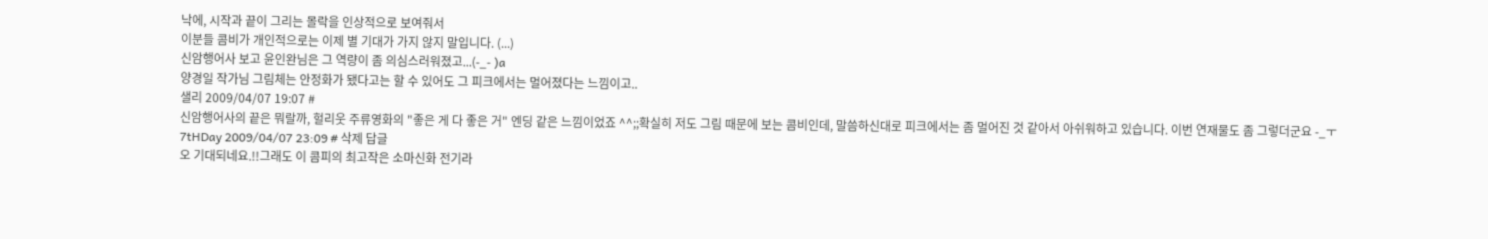낙에, 시작과 끝이 그리는 몰락을 인상적으로 보여줘서
이분들 콤비가 개인적으로는 이제 별 기대가 가지 않지 말입니다. (...)
신암행어사 보고 윤인완님은 그 역량이 좀 의심스러워졌고...(-_- )a
양경일 작가님 그림체는 안정화가 됐다고는 할 수 있어도 그 피크에서는 멀어졌다는 느낌이고..
샐리 2009/04/07 19:07 #
신암행어사의 끝은 뭐랄까, 헐리웃 주류영화의 "좋은 게 다 좋은 거" 엔딩 같은 느낌이었죠 ^^;;확실히 저도 그림 때문에 보는 콤비인데, 말씀하신대로 피크에서는 좀 멀어진 것 같아서 아쉬워하고 있습니다. 이번 연재물도 좀 그렇더군요 -_ㅜ
7tHDay 2009/04/07 23:09 # 삭제 답글
오 기대되네요.!!그래도 이 콤피의 최고작은 소마신화 전기라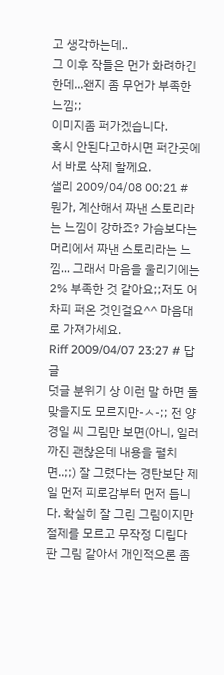고 생각하는데..
그 이후 작들은 먼가 화려하긴 한데...왠지 좀 무언가 부족한 느낌;;
이미지좀 퍼가겠습니다.
혹시 안된다고하시면 퍼간곳에서 바로 삭제 할께요.
샐리 2009/04/08 00:21 #
뭔가, 계산해서 짜낸 스토리라는 느낌이 강하죠? 가슴보다는 머리에서 짜낸 스토리라는 느낌... 그래서 마음을 울리기에는 2% 부족한 것 같아요;;저도 어차피 퍼온 것인걸요^^ 마음대로 가져가세요.
Riff 2009/04/07 23:27 # 답글
덧글 분위기 상 이런 말 하면 돌 맞을지도 모르지만-ㅅ-;; 전 양경일 씨 그림만 보면(아니, 일러까진 괜찮은데 내용을 펼치면..;;) 잘 그렸다는 경탄보단 제일 먼저 피로감부터 먼저 듭니다. 확실히 잘 그린 그림이지만 절제를 모르고 무작정 디립다 판 그림 같아서 개인적으론 좀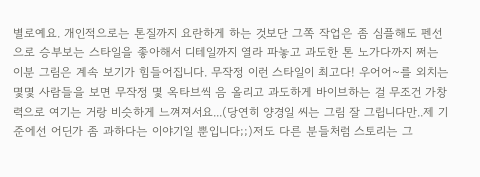별로예요. 개인적으로는 톤질까지 요란하게 하는 것보단 그쪽 작업은 좀 심플해도 펜선으로 승부보는 스타일을 좋아해서 디테일까지 열라 파놓고 과도한 톤 노가다까지 쩌는 이분 그림은 계속 보기가 힘들어집니다. 무작정 이런 스타일이 최고다! 우어어~를 외치는 몇몇 사람들을 보면 무작정 몇 옥타브씩 음 올리고 과도하게 바이브하는 걸 무조건 가창력으로 여기는 거랑 비슷하게 느껴져서요...(당연히 양경일 씨는 그림 잘 그립니다만..제 기준에선 어딘가 좀 과하다는 이야기일 뿐입니다;;)저도 다른 분들처럼 스토리는 그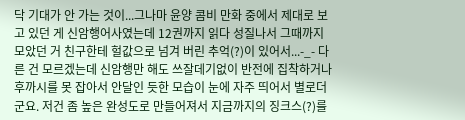닥 기대가 안 가는 것이...그나마 윤양 콤비 만화 중에서 제대로 보고 있던 게 신암행어사였는데 12권까지 읽다 성질나서 그때까지 모았던 거 친구한테 헐값으로 넘겨 버린 추억(?)이 있어서...-_- 다른 건 모르겠는데 신암행만 해도 쓰잘데기없이 반전에 집착하거나 후까시를 못 잡아서 안달인 듯한 모습이 눈에 자주 띄어서 별로더군요. 저건 좀 높은 완성도로 만들어져서 지금까지의 징크스(?)를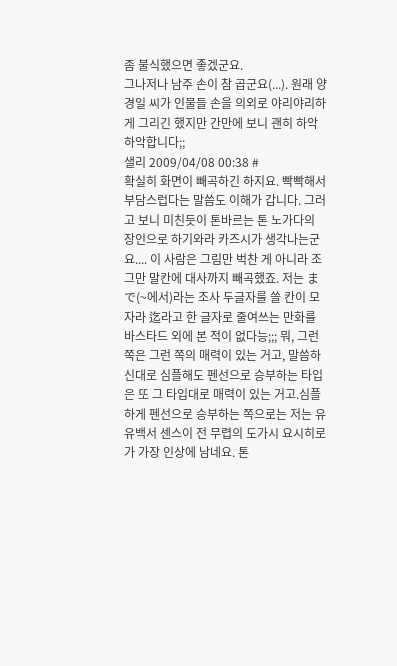좀 불식했으면 좋겠군요.
그나저나 남주 손이 참 곱군요(...). 원래 양경일 씨가 인물들 손을 의외로 야리야리하게 그리긴 했지만 간만에 보니 괜히 하악하악합니다;;
샐리 2009/04/08 00:38 #
확실히 화면이 빼곡하긴 하지요. 빡빡해서 부담스럽다는 말씀도 이해가 갑니다. 그러고 보니 미친듯이 톤바르는 톤 노가다의 장인으로 하기와라 카즈시가 생각나는군요.... 이 사람은 그림만 벅찬 게 아니라 조그만 말칸에 대사까지 빼곡했죠. 저는 まで(~에서)라는 조사 두글자를 쓸 칸이 모자라 迄라고 한 글자로 줄여쓰는 만화를 바스타드 외에 본 적이 없다능;;; 뭐, 그런 쪽은 그런 쪽의 매력이 있는 거고, 말씀하신대로 심플해도 펜선으로 승부하는 타입은 또 그 타입대로 매력이 있는 거고.심플하게 펜선으로 승부하는 쪽으로는 저는 유유백서 센스이 전 무렵의 도가시 요시히로가 가장 인상에 남네요. 톤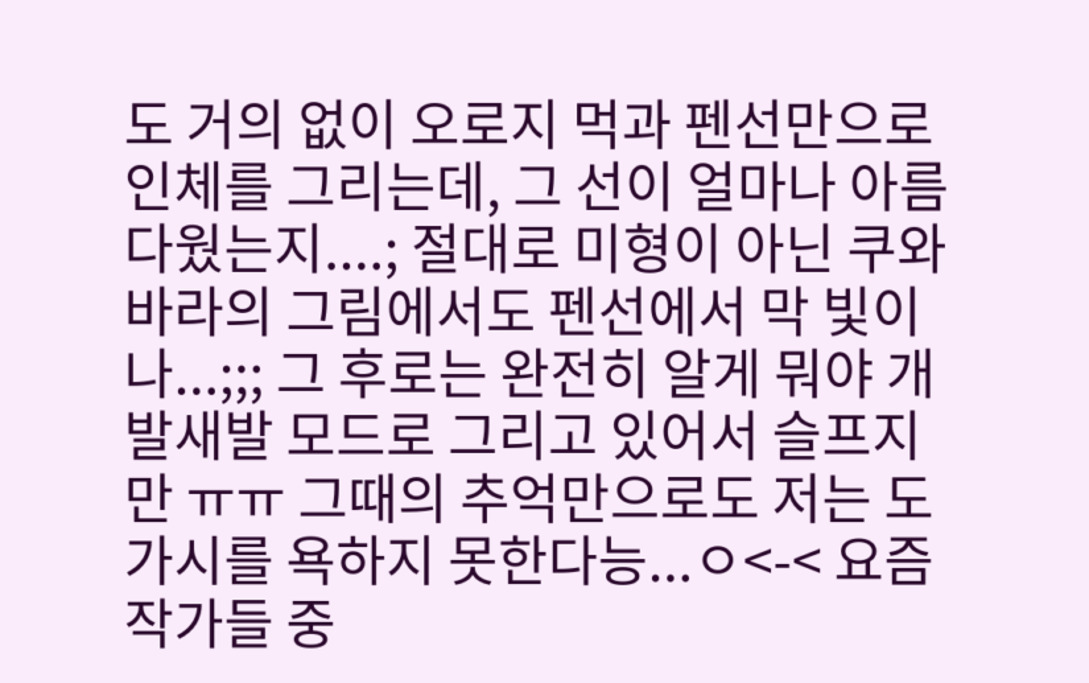도 거의 없이 오로지 먹과 펜선만으로 인체를 그리는데, 그 선이 얼마나 아름다웠는지....; 절대로 미형이 아닌 쿠와바라의 그림에서도 펜선에서 막 빛이 나...;;; 그 후로는 완전히 알게 뭐야 개발새발 모드로 그리고 있어서 슬프지만 ㅠㅠ 그때의 추억만으로도 저는 도가시를 욕하지 못한다능...ㅇ<-< 요즘 작가들 중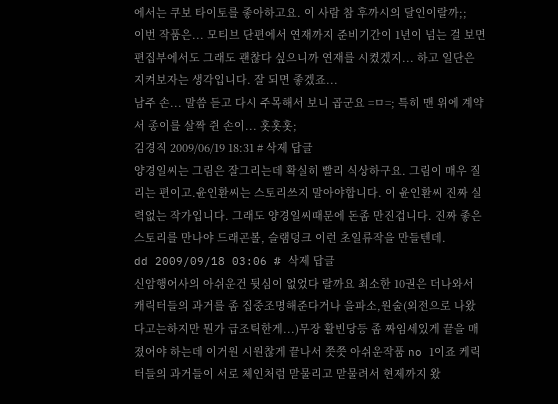에서는 쿠보 타이토를 좋아하고요. 이 사람 참 후까시의 달인이랄까;;
이번 작품은... 모티브 단편에서 연재까지 준비기간이 1년이 넘는 걸 보면 편집부에서도 그래도 괜찮다 싶으니까 연재를 시켰겠지... 하고 일단은 지켜보자는 생각입니다. 잘 되면 좋겠죠...
남주 손... 말씀 듣고 다시 주목해서 보니 곱군요 =ㅁ=; 특히 맨 위에 계약서 종이를 살짝 쥔 손이... 홋홋홋;
김경직 2009/06/19 18:31 # 삭제 답글
양경일씨는 그림은 잘그리는데 확실히 빨리 식상하구요. 그림이 매우 질리는 편이고.윤인환씨는 스토리쓰지 말아야합니다. 이 윤인환씨 진짜 실력없는 작가입니다. 그래도 양경일씨때문에 돈좀 만진겁니다. 진짜 좋은 스토리를 만나야 드래곤볼, 슬램덩크 이런 초일류작을 만들텐데.
dd 2009/09/18 03:06 # 삭제 답글
신암행어사의 아쉬운건 뒷심이 없었다 랄까요 최소한 10권은 더나와서 캐릭터들의 과거를 좀 집중조명해준다거나 을파소,원술(외전으로 나왔다고는하지만 뭔가 급조틱한게...)무장 활빈당등 좀 짜임세있게 끝을 매졌어야 하는데 이거원 시원찮게 끝나서 쯧쯧 아쉬운작품 no 1이죠 케릭터들의 과거들이 서로 체인처럼 맏물리고 맏물려서 현제까지 왔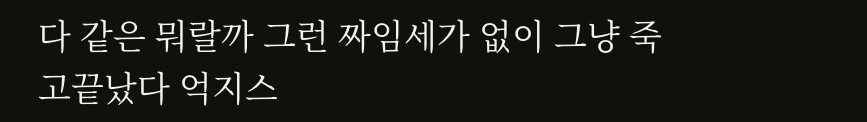다 같은 뭐랄까 그런 짜임세가 없이 그냥 죽고끝났다 억지스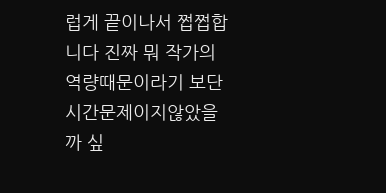럽게 끝이나서 쩝쩝합니다 진짜 뭐 작가의 역량때문이라기 보단 시간문제이지않았을까 싶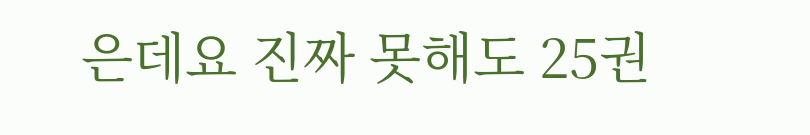은데요 진짜 못해도 25권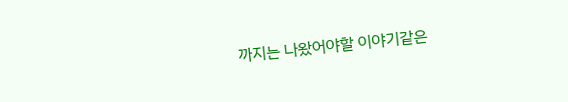까지는 나왔어야할 이야기같은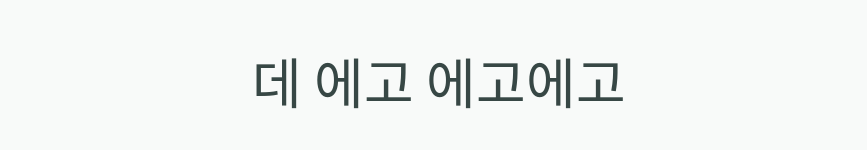데 에고 에고에고